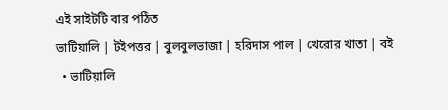এই সাইটটি বার পঠিত
ভাটিয়ালি | টইপত্তর | বুলবুলভাজা | হরিদাস পাল | খেরোর খাতা | বই
  • ভাটিয়ালি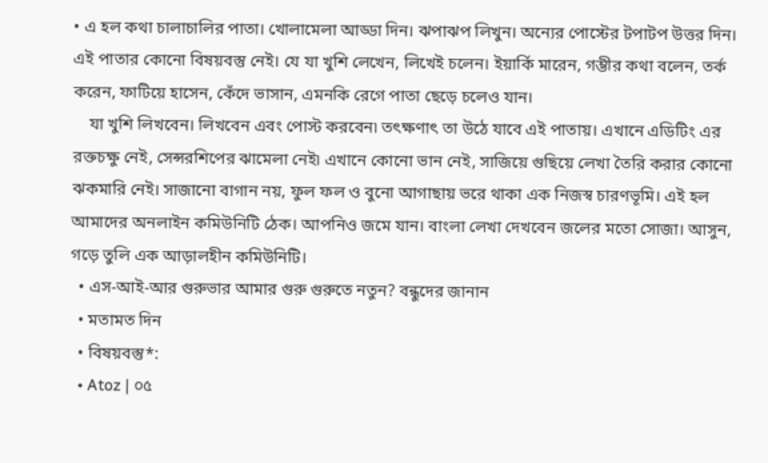• এ হল কথা চালাচালির পাতা। খোলামেলা আড্ডা দিন। ঝপাঝপ লিখুন। অন্যের পোস্টের টপাটপ উত্তর দিন। এই পাতার কোনো বিষয়বস্তু নেই। যে যা খুশি লেখেন, লিখেই চলেন। ইয়ার্কি মারেন, গম্ভীর কথা বলেন, তর্ক করেন, ফাটিয়ে হাসেন, কেঁদে ভাসান, এমনকি রেগে পাতা ছেড়ে চলেও যান।
    যা খুশি লিখবেন। লিখবেন এবং পোস্ট করবেন৷ তৎক্ষণাৎ তা উঠে যাবে এই পাতায়। এখানে এডিটিং এর রক্তচক্ষু নেই, সেন্সরশিপের ঝামেলা নেই৷ এখানে কোনো ভান নেই, সাজিয়ে গুছিয়ে লেখা তৈরি করার কোনো ঝকমারি নেই। সাজানো বাগান নয়, ফুল ফল ও বুনো আগাছায় ভরে থাকা এক নিজস্ব চারণভূমি। এই হল আমাদের অনলাইন কমিউনিটি ঠেক। আপনিও জমে যান। বাংলা লেখা দেখবেন জলের মতো সোজা। আসুন, গড়ে তুলি এক আড়ালহীন কমিউনিটি।
  • এস-আই-আর গুরুভার আমার গুরু গুরুতে নতুন? বন্ধুদের জানান
  • মতামত দিন
  • বিষয়বস্তু*:
  • Atoz | ০৫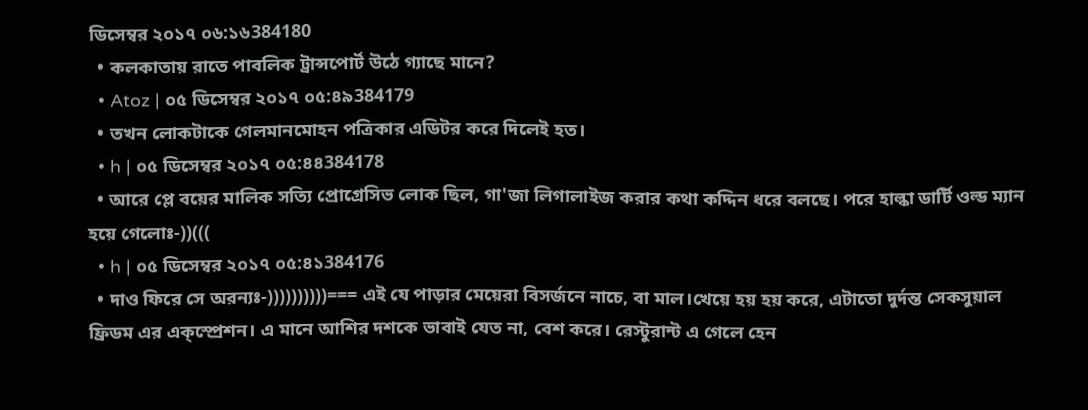ডিসেম্বর ২০১৭ ০৬:১৬384180
  • কলকাতায় রাতে পাবলিক ট্রান্সপোর্ট উঠে গ্যাছে মানে?
  • Atoz | ০৫ ডিসেম্বর ২০১৭ ০৫:৪৯384179
  • তখন লোকটাকে গেলমানমোহন পত্রিকার এডিটর করে দিলেই হত।
  • h | ০৫ ডিসেম্বর ২০১৭ ০৫:৪৪384178
  • আরে প্লে বয়ের মালিক সত্যি প্রোগ্রেসিভ লোক ছিল, গা'জা লিগালাইজ করার কথা কদ্দিন ধরে বলছে। পরে হাল্কা ডার্টি ওল্ড ম্যান হয়ে গেলোঃ-))(((
  • h | ০৫ ডিসেম্বর ২০১৭ ০৫:৪১384176
  • দাও ফিরে সে অরন্যঃ-))))))))))=== এই যে পাড়ার মেয়েরা বিসর্জনে নাচে, বা মাল।খেয়ে হয় হয় করে, এটাতো দুর্দন্ত সেকসুয়াল ফ্রিডম এর এক্স্প্রেশন। এ মানে আশির দশকে ভাবাই যেত না, বেশ করে। রেস্টুরান্ট এ গেলে হেন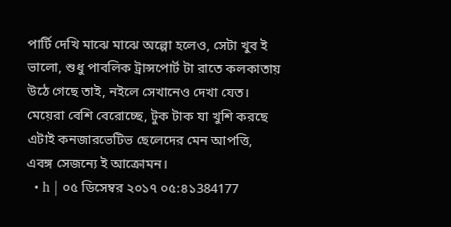পার্টি দেখি মাঝে মাঝে অল্পো হলেও, সেটা খুব ই ভালো, শুধু পাবলিক ট্রান্সপোর্ট টা রাতে কলকাতায় উঠে গেছে তাই, নইলে সেখানেও দেখা যেত। মেয়েরা বেশি বেরোচ্ছে, টুক টাক যা খুশি করছে এটাই কনজারভেটিভ ছেলেদের মেন আপত্তি, এবঙ্গ সেজন্যে ই আক্রোমন।
  • h | ০৫ ডিসেম্বর ২০১৭ ০৫:৪১384177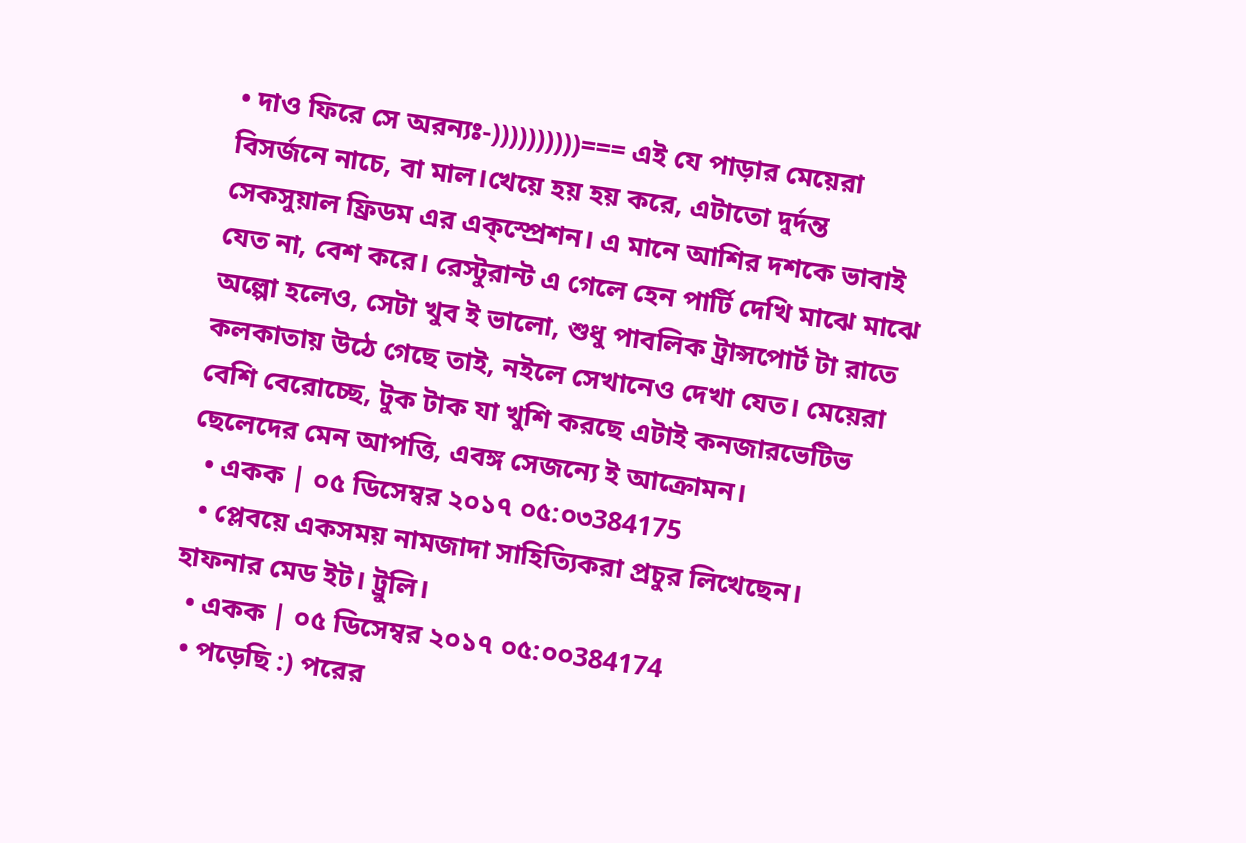• দাও ফিরে সে অরন্যঃ-))))))))))=== এই যে পাড়ার মেয়েরা বিসর্জনে নাচে, বা মাল।খেয়ে হয় হয় করে, এটাতো দুর্দন্ত সেকসুয়াল ফ্রিডম এর এক্স্প্রেশন। এ মানে আশির দশকে ভাবাই যেত না, বেশ করে। রেস্টুরান্ট এ গেলে হেন পার্টি দেখি মাঝে মাঝে অল্পো হলেও, সেটা খুব ই ভালো, শুধু পাবলিক ট্রান্সপোর্ট টা রাতে কলকাতায় উঠে গেছে তাই, নইলে সেখানেও দেখা যেত। মেয়েরা বেশি বেরোচ্ছে, টুক টাক যা খুশি করছে এটাই কনজারভেটিভ ছেলেদের মেন আপত্তি, এবঙ্গ সেজন্যে ই আক্রোমন।
  • একক | ০৫ ডিসেম্বর ২০১৭ ০৫:০৩384175
  • প্লেবয়ে একসময় নামজাদা সাহিত্যিকরা প্রচুর লিখেছেন। হাফনার মেড ইট। ট্রুলি।
  • একক | ০৫ ডিসেম্বর ২০১৭ ০৫:০০384174
  • পড়েছি :) পরের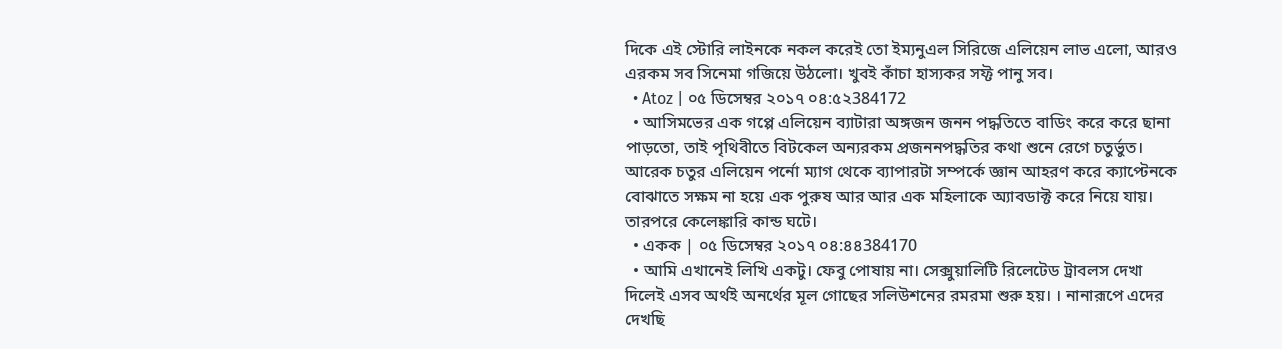দিকে এই স্টোরি লাইনকে নকল করেই তো ইম্যনুএল সিরিজে এলিয়েন লাভ এলো, আরও এরকম সব সিনেমা গজিয়ে উঠলো। খুবই কাঁচা হাস্যকর সফ্ট পানু সব।
  • Atoz | ০৫ ডিসেম্বর ২০১৭ ০৪:৫২384172
  • আসিমভের এক গপ্পে এলিয়েন ব্যাটারা অঙ্গজন জনন পদ্ধতিতে বাডিং করে করে ছানা পাড়তো, তাই পৃথিবীতে বিটকেল অন্যরকম প্রজননপদ্ধতির কথা শুনে রেগে চতুর্ভুত। আরেক চতুর এলিয়েন পর্নো ম্যাগ থেকে ব্যাপারটা সম্পর্কে জ্ঞান আহরণ করে ক্যাপ্টেনকে বোঝাতে সক্ষম না হয়ে এক পুরুষ আর আর এক মহিলাকে অ্যাবডাক্ট করে নিয়ে যায়। তারপরে কেলেঙ্কারি কান্ড ঘটে।
  • একক | ০৫ ডিসেম্বর ২০১৭ ০৪:৪৪384170
  • আমি এখানেই লিখি একটু। ফেবু পোষায় না। সেক্সুয়ালিটি রিলেটেড ট্রাবলস দেখা দিলেই এসব অর্থই অনর্থের মূল গোছের সলিউশনের রমরমা শুরু হয়। । নানারূপে এদের দেখছি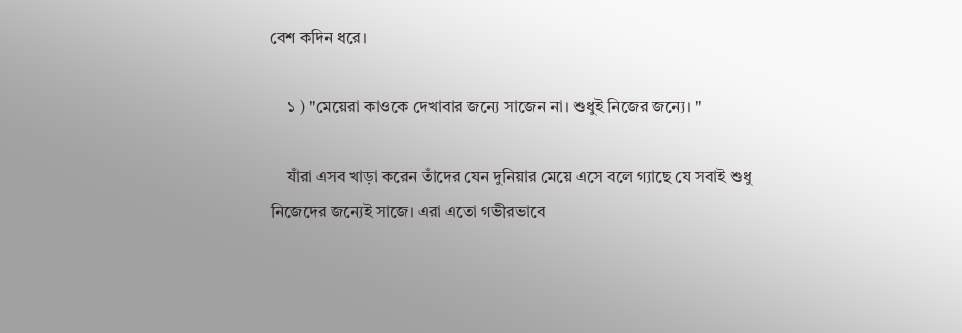বেশ কদিন ধরে।

    ১ ) "মেয়েরা কাওকে দেখাবার জন্যে সাজেন না। শুধুই নিজের জন্যে। "

    যাঁরা এসব খাড়া করেন তাঁদের যেন দুনিয়ার মেয়ে এসে বলে গ্যাছে যে সবাই শুধু নিজেদের জন্যেই সাজে। এরা এতো গভীরভাবে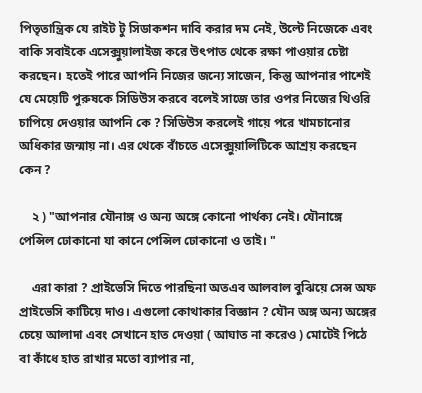পিতৃতান্ত্রিক যে রাইট টু সিডাকশন দাবি করার দম নেই, উল্টে নিজেকে এবং বাকি সবাইকে এসেক্সুয়ালাইজ করে উৎপাত থেকে রক্ষা পাওয়ার চেষ্টা করছেন। হতেই পারে আপনি নিজের জন্যে সাজেন, কিন্তু আপনার পাশেই যে মেয়েটি পুরুষকে সিডিউস করবে বলেই সাজে তার ওপর নিজের থিওরি চাপিয়ে দেওয়ার আপনি কে ? সিডিউস করলেই গায়ে পরে খামচানোর অধিকার জন্মায় না। এর থেকে বাঁচতে এসেক্সুয়ালিটিকে আশ্রয় করছেন কেন ?

    ২ ) "আপনার যৌনাঙ্গ ও অন্য অঙ্গে কোনো পার্থক্য নেই। যৌনাঙ্গে পেন্সিল ঢোকানো যা কানে পেন্সিল ঢোকানো ও তাই। "

    এরা কারা ? প্রাইভেসি দিতে পারছিনা অতএব আলবাল বুঝিয়ে সেন্স অফ প্রাইভেসি কাটিয়ে দাও। এগুলো কোথাকার বিজ্ঞান ? যৌন অঙ্গ অন্য অঙ্গের চেয়ে আলাদা এবং সেখানে হাত দেওয়া ( আঘাত না করেও ) মোটেই পিঠে বা কাঁধে হাত রাখার মতো ব্যাপার না,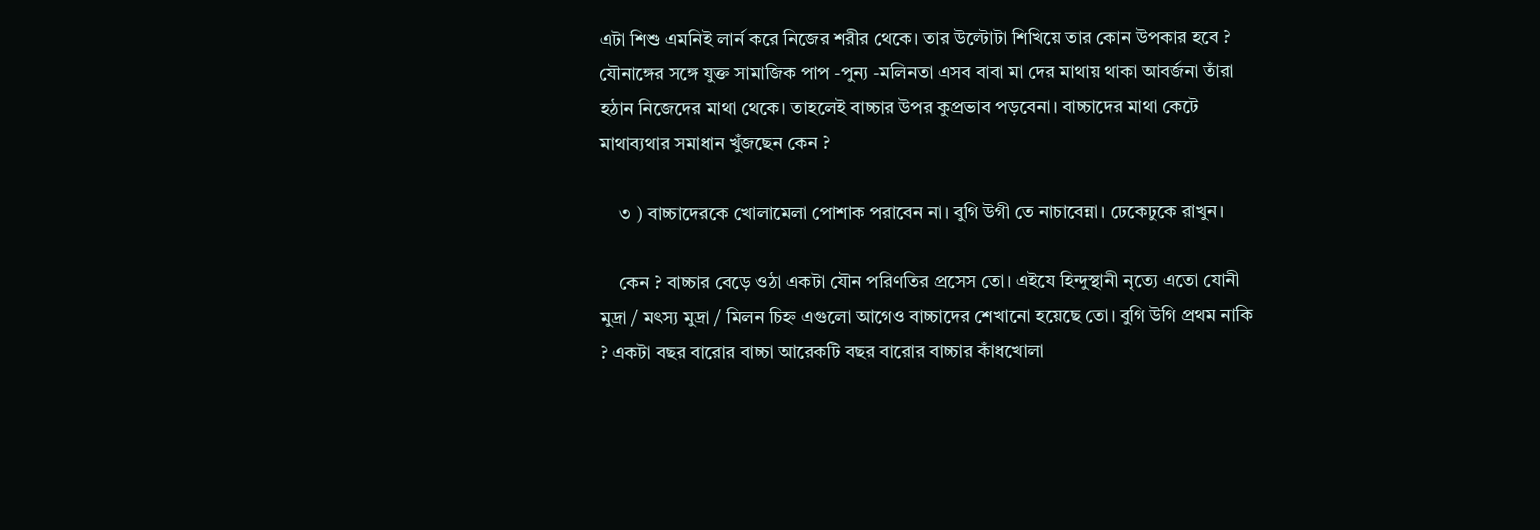এটা শিশু এমনিই লার্ন করে নিজের শরীর থেকে। তার উল্টোটা শিখিয়ে তার কোন উপকার হবে ? যৌনাঙ্গের সঙ্গে যুক্ত সামাজিক পাপ -পুন্য -মলিনতা এসব বাবা মা দের মাথায় থাকা আবর্জনা তাঁরা হঠান নিজেদের মাথা থেকে। তাহলেই বাচ্চার উপর কুপ্রভাব পড়বেনা। বাচ্চাদের মাথা কেটে মাথাব্যথার সমাধান খুঁজছেন কেন ?

    ৩ ) বাচ্চাদেরকে খোলামেলা পোশাক পরাবেন না। বুগি উগী তে নাচাবেন্না। ঢেকেঢুকে রাখুন।

    কেন ? বাচ্চার বেড়ে ওঠা একটা যৌন পরিণতির প্রসেস তো। এইযে হিন্দুস্থানী নৃত্যে এতো যোনী মুদ্রা / মৎস্য মুদ্রা / মিলন চিহ্ন এগুলো আগেও বাচ্চাদের শেখানো হয়েছে তো। বুগি উগি প্রথম নাকি ? একটা বছর বারোর বাচ্চা আরেকটি বছর বারোর বাচ্চার কাঁধখোলা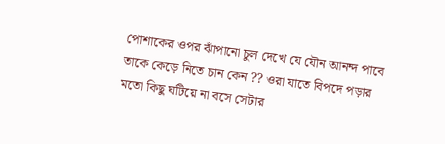পোশাকের ওপর ঝাঁপানো চুল দেখে যে যৌন আনন্দ পাবে তাকে কেড়ে নিতে চান কেন ?? ওরা যাতে বিপদে পড়ার মতো কিছু ঘটিয়ে না বসে সেটার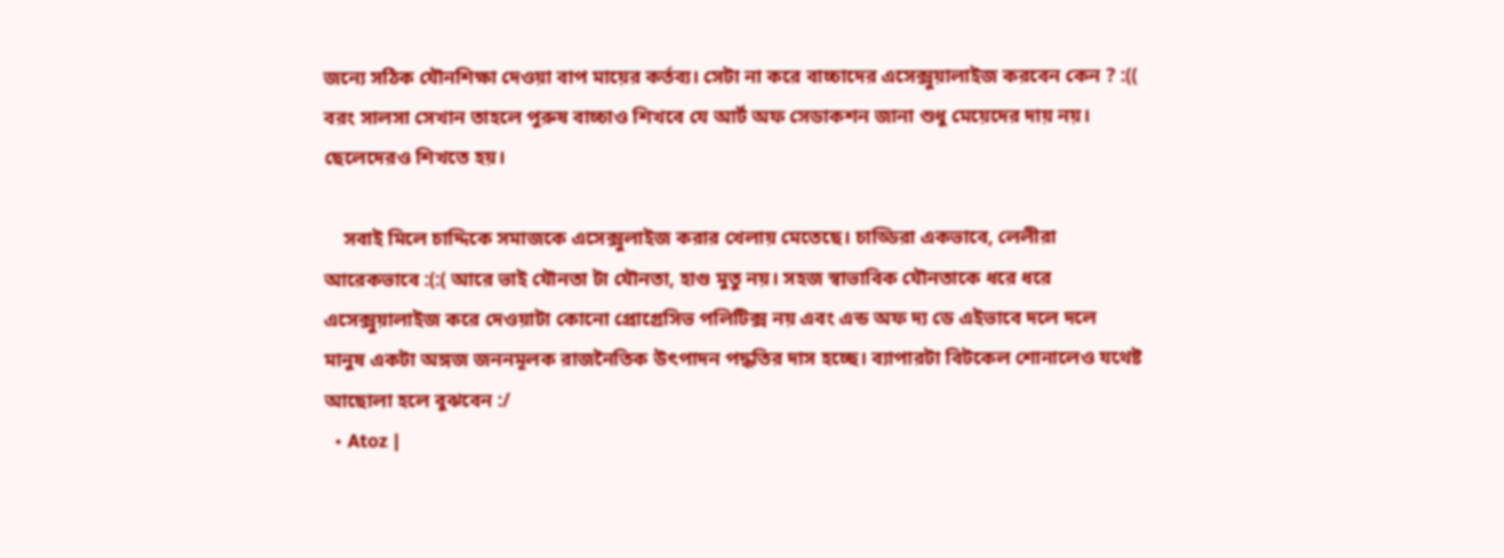জন্যে সঠিক যৌনশিক্ষা দেওয়া বাপ মায়ের কর্তব্য। সেটা না করে বাচ্চাদের এসেক্সুয়ালাইজ করবেন কেন ? :(( বরং সালসা সেখান তাহলে পুরুষ বাচ্চাও শিখবে যে আর্ট অফ সেডাকশন জানা শুধু মেয়েদের দায় নয়। ছেলেদেরও শিখতে হয়।

    সবাই মিলে চাদ্দিকে সমাজকে এসেক্সুলাইজ করার খেলায় মেতেছে। চাড্ডিরা একভাবে, লেলীরা আরেকভাবে :(:( আরে ভাই যৌনতা টা যৌনতা, হাগু মুতু নয়। সহজ স্বাভাবিক যৌনতাকে ধরে ধরে এসেক্সুয়ালাইজ করে দেওয়াটা কোনো প্রোগ্রেসিভ পলিটিক্স নয় এবং এন্ড অফ দ্য ডে এইভাবে দলে দলে মানুষ একটা অঙ্গজ জননমূলক রাজনৈতিক উৎপাদন পদ্ধতির দাস হচ্ছে। ব্যাপারটা বিটকেল শোনালেও যথেষ্ট আছোলা হলে বুঝবেন :/
  • Atoz |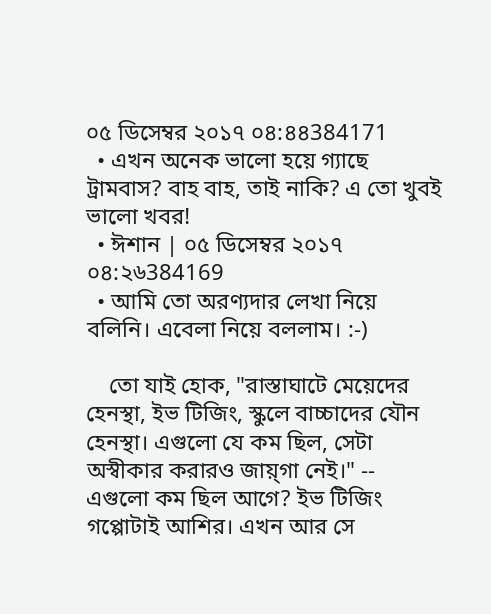০৫ ডিসেম্বর ২০১৭ ০৪:৪৪384171
  • এখন অনেক ভালো হয়ে গ্যাছে ট্রামবাস? বাহ বাহ, তাই নাকি? এ তো খুবই ভালো খবর!
  • ঈশান | ০৫ ডিসেম্বর ২০১৭ ০৪:২৬384169
  • আমি তো অরণ্যদার লেখা নিয়ে বলিনি। এবেলা নিয়ে বললাম। :-)

    তো যাই হোক, "রাস্তাঘাটে মেয়েদের হেনস্থা, ইভ টিজিং, স্কুলে বাচ্চাদের যৌন হেনস্থা। এগুলো যে কম ছিল, সেটা অস্বীকার করারও জায়্গা নেই।" -- এগুলো কম ছিল আগে? ইভ টিজিং গপ্পোটাই আশির। এখন আর সে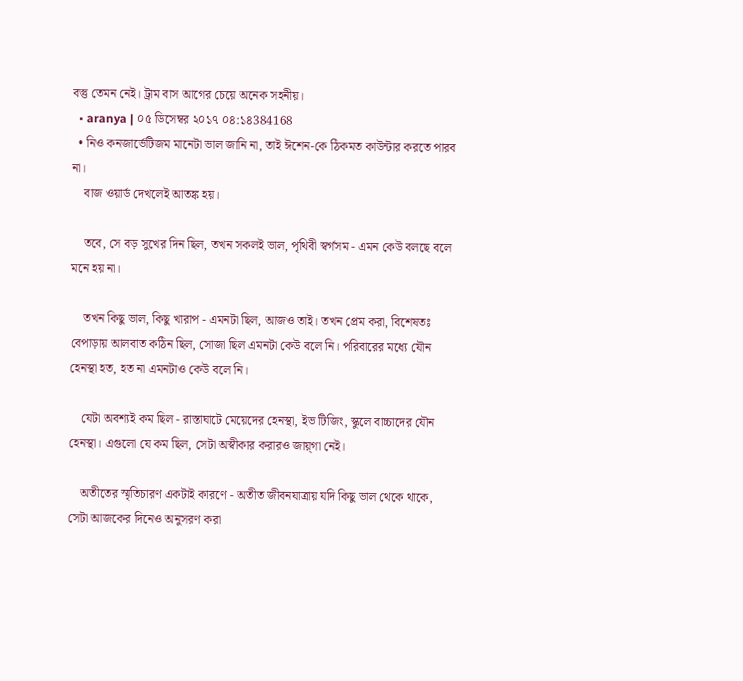বস্তু তেমন নেই। ট্রাম বাস আগের চেয়ে অনেক সহনীয়।
  • aranya | ০৫ ডিসেম্বর ২০১৭ ০৪:১৪384168
  • নিও কনজার্ভেটিজম মানেটা ভাল জানি না, তাই ঈশেন-কে ঠিকমত কাউন্টার করতে পারব না।
    বাজ ওয়ার্ড দেখলেই আতঙ্ক হয়।

    তবে, সে বড় সুখের দিন ছিল, তখন সকলই ভাল, পৃথিবী স্বর্গসম - এমন কেউ বলছে বলে মনে হয় না।

    তখন কিছু ভাল, কিছু খারাপ - এমনটা ছিল, আজও তাই। তখন প্রেম করা, বিশেষতঃ বেপাড়ায় আলবাত কঠিন ছিল, সোজা ছিল এমনটা কেউ বলে নি। পরিবারের মধ্যে যৌন হেনস্থা হত, হত না এমনটাও কেউ বলে নি।

    যেটা অবশ্যই কম ছিল - রাস্তাঘাটে মেয়েদের হেনস্থা, ইভ টিজিং, স্কুলে বাচ্চাদের যৌন হেনস্থা। এগুলো যে কম ছিল, সেটা অস্বীকার করারও জায়্গা নেই।

    অতীতের স্মৃতিচারণ একটাই কারণে - অতীত জীবনযাত্রায় যদি কিছু ভাল থেকে থাকে, সেটা আজকের দিনেও অনুসরণ করা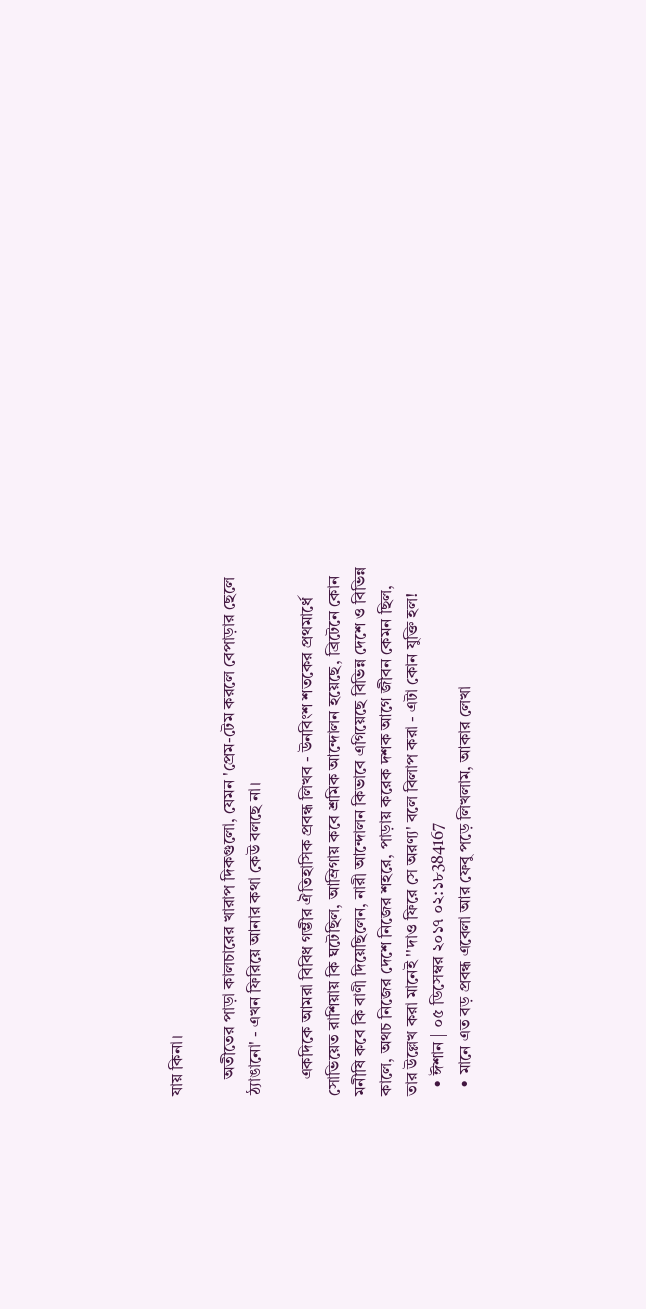যায় কিনা।

    অতীতের পাড়া কালচারের খারাপ দিকগুলো, যেমন 'প্রেম-টেম করলে বেপাড়ার ছেলে ঠ্যাঙানো' - এখন ফিরিয়ে আনার কথা কেউ বলছে না।

    একদিকে আমরা বিবিধ গম্ভীর ঐতিহাসিক প্রবন্ধ লিখব - উনবিংশ শতকের প্রথমার্ধে সোভিয়েত রাশিয়ায় কি ঘটেছিল, আম্রিগায় কবে শ্রমিক আন্দোলন হয়েছে, ব্রিটেনে কোন মনীষি কবে কি বাণী দিয়েছিলেন, নারী আন্দোলন কিভাবে এগিয়েছে বিভিন্ন দেশে ও বিভিন্ন কালে, অথচ নিজের দেশে নিজের শহরে, পাড়ায় করেক দশক আগে জীবন কেমন ছিল, তার উল্লেখ করা মানেই ''দাও ফিরে সে অরণ্য' বলে বিলাপ করা - এটা কোন যুক্তি হল!
  • ঈশান | ০৫ ডিসেম্বর ২০১৭ ০২:১৮384167
  • মানে এত বড় প্রবন্ধ এবেলা আর ফেবু পড়ে লিখলাম, আকার লেখা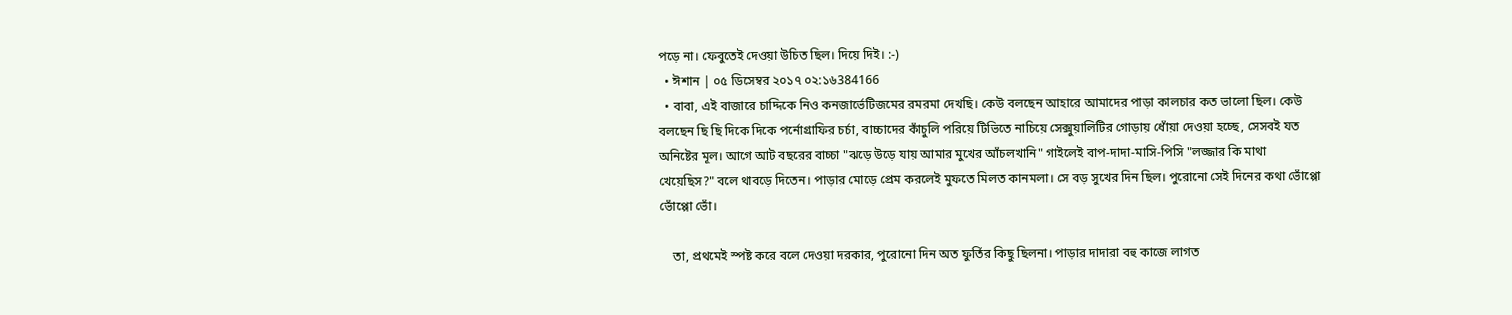পড়ে না। ফেবুতেই দেওয়া উচিত ছিল। দিয়ে দিই। :-)
  • ঈশান | ০৫ ডিসেম্বর ২০১৭ ০২:১৬384166
  • বাবা, এই বাজারে চাদ্দিকে নিও কনজার্ভেটিজমের রমরমা দেখছি। কেউ বলছেন আহারে আমাদের পাড়া কালচার কত ভালো ছিল। কেউ বলছেন ছি ছি দিকে দিকে পর্নোগ্রাফির চর্চা, বাচ্চাদের কাঁচুলি পরিয়ে টিভিতে নাচিয়ে সেক্সুয়ালিটির গোড়ায় ধোঁয়া দেওয়া হচ্ছে, সেসবই যত অনিষ্টের মূল। আগে আট বছরের বাচ্চা "ঝড়ে উড়ে যায় আমার মুখের আঁচলখানি" গাইলেই বাপ-দাদা-মাসি-পিসি "লজ্জার কি মাথা খেয়েছিস?" বলে থাবড়ে দিতেন। পাড়ার মোড়ে প্রেম করলেই মুফতে মিলত কানমলা। সে বড় সুখের দিন ছিল। পুরোনো সেই দিনের কথা ভোঁপ্পো ভোঁপ্পো ভোঁ।

    তা, প্রথমেই স্পষ্ট করে বলে দেওয়া দরকার, পুরোনো দিন অত ফুর্তির কিছু ছিলনা। পাড়ার দাদারা বহু কাজে লাগত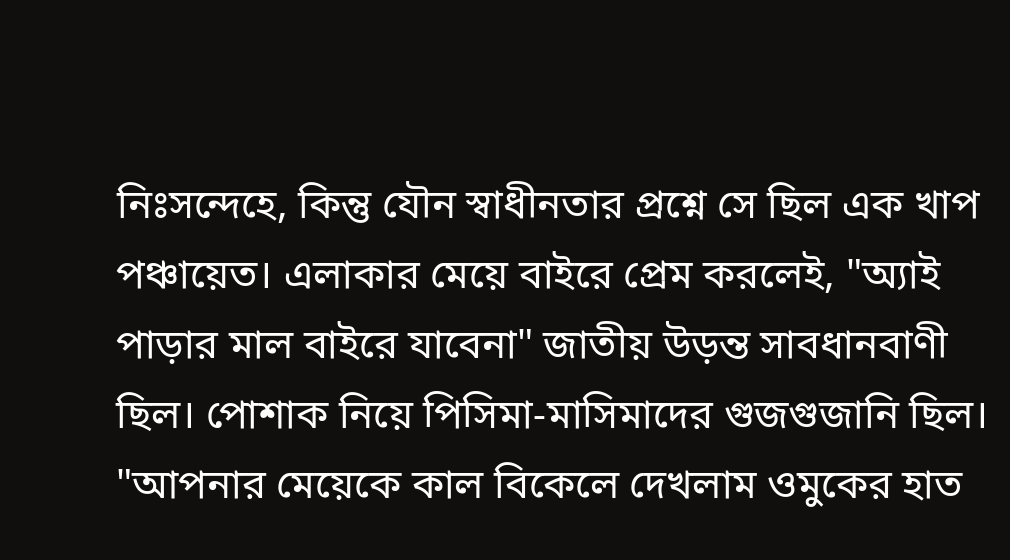নিঃসন্দেহে, কিন্তু যৌন স্বাধীনতার প্রশ্নে সে ছিল এক খাপ পঞ্চায়েত। এলাকার মেয়ে বাইরে প্রেম করলেই, "অ্যাই পাড়ার মাল বাইরে যাবেনা" জাতীয় উড়ন্ত সাবধানবাণী ছিল। পোশাক নিয়ে পিসিমা-মাসিমাদের গুজগুজানি ছিল। "আপনার মেয়েকে কাল বিকেলে দেখলাম ওমুকের হাত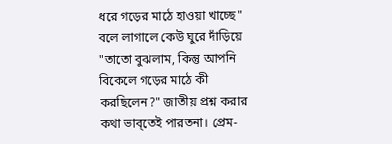ধরে গড়ের মাঠে হাওয়া খাচ্ছে" বলে লাগালে কেউ ঘুরে দাঁড়িয়ে "তাতো বুঝলাম, কিন্তু আপনি বিকেলে গড়ের মাঠে কী করছিলেন?" জাতীয় প্রশ্ন করার কথা ভাব্তেই পারতনা। প্রেম-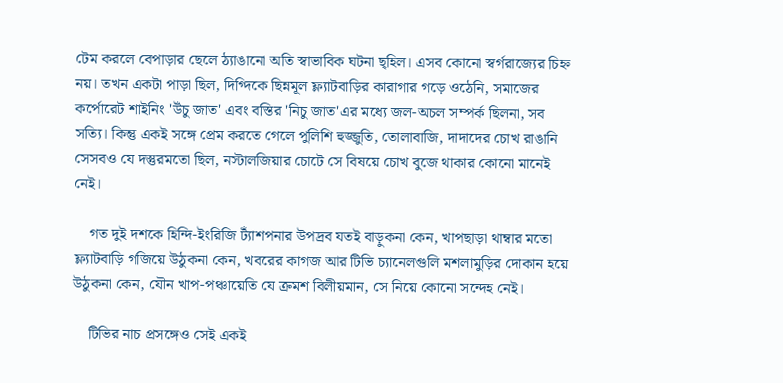টেম করলে বেপাড়ার ছেলে ঠ্যাঙানো অতি স্বাভাবিক ঘটনা ছ্হিল। এসব কোনো স্বর্গরাজ্যের চিহ্ন নয়। তখন একটা পাড়া ছিল, দিগ্দিকে ছিন্নমূল ফ্ল্যাটবাড়ির কারাগার গড়ে ওঠেনি, সমাজের কর্পোরেট শাইনিং 'উঁচু জাত' এবং বস্তির 'নিচু জাত'এর মধ্যে জল-অচল সম্পর্ক ছিলনা, সব সত্যি। কিন্তু একই সঙ্গে প্রেম করতে গেলে পুলিশি হুজ্জুতি, তোলাবাজি, দাদাদের চোখ রাঙানি সেসবও যে দস্তুরমতো ছিল, নস্টালজিয়ার চোটে সে বিষয়ে চোখ বুজে থাকার কোনো মানেই নেই।

    গত দুই দশকে হিন্দি-ইংরিজি ট্যাঁশপনার উপদ্রব যতই বাড়ুকনা কেন, খাপছাড়া থাম্বার মতো ফ্ল্যাটবাড়ি গজিয়ে উঠুকনা কেন, খবরের কাগজ আর টিভি চ্যানেলগুলি মশলামুড়ির দোকান হয়ে উঠুকনা কেন, যৌন খাপ-পঞ্চায়েতি যে ক্রমশ বিলীয়মান, সে নিয়ে কোনো সন্দেহ নেই।

    টিভির নাচ প্রসঙ্গেও সেই একই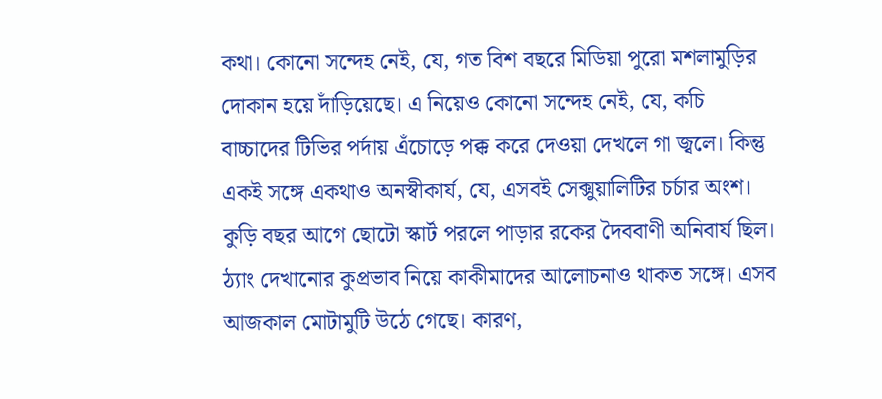কথা। কোনো সন্দেহ নেই, যে, গত বিশ বছরে মিডিয়া পুরো মশলামুড়ির দোকান হয়ে দাঁড়িয়েছে। এ নিয়েও কোনো সন্দেহ নেই, যে, কচি বাচ্চাদের টিভির পর্দায় এঁচোড়ে পক্ক করে দেওয়া দেখলে গা জ্বলে। কিন্তু একই সঙ্গে একথাও অনস্বীকার্য, যে, এসবই সেক্সুয়ালিটির চর্চার অংশ। কুড়ি বছর আগে ছোটো স্কার্ট পরলে পাড়ার রকের দৈববাণী অনিবার্য ছিল। ঠ্যাং দেখানোর কুপ্রভাব নিয়ে কাকীমাদের আলোচনাও থাকত সঙ্গে। এসব আজকাল মোটামুটি উঠে গেছে। কারণ,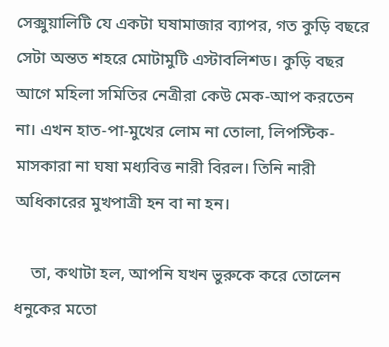সেক্সুয়ালিটি যে একটা ঘষামাজার ব্যাপর, গত কুড়ি বছরে সেটা অন্তত শহরে মোটামুটি এস্টাবলিশড। কুড়ি বছর আগে মহিলা সমিতির নেত্রীরা কেউ মেক-আপ করতেন না। এখন হাত-পা-মুখের লোম না তোলা, লিপস্টিক-মাসকারা না ঘষা মধ্যবিত্ত নারী বিরল। তিনি নারী অধিকারের মুখপাত্রী হন বা না হন।

    তা, কথাটা হল, আপনি যখন ভুরুকে করে তোলেন ধনুকের মতো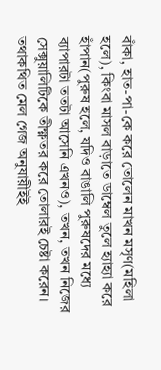বাঁকা, হাত-পা-কে করে তোলেন মাখন মসৃণ(মহিলা হলে), কিংবা মাসল বাড়াতে ডাম্বেল তুলে হ্যাহ্যা করে হাঁপান(পুরুষ হলে, যদিও বাঙালি পুরুষদের মধ্যে ব্যাপারটা ততটা আসেনি এখনও), তখন, তখন নিজের সেক্সুয়ালিটিকে তীক্ষ্ণতর করে তোলারই চেষ্টা করেন। তথাকথিত মেল গেজ অনুযায়ীইই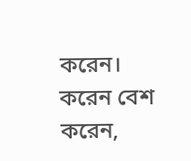করেন। করেন বেশ করেন,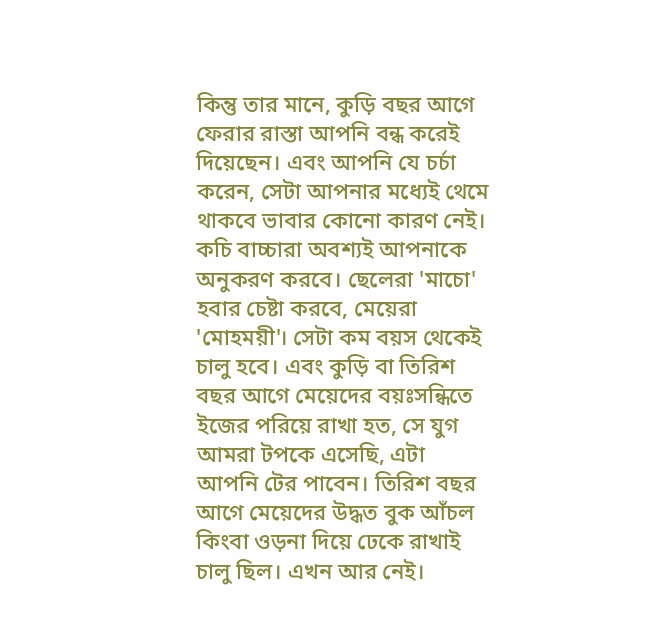কিন্তু তার মানে, কুড়ি বছর আগে ফেরার রাস্তা আপনি বন্ধ করেই দিয়েছেন। এবং আপনি যে চর্চা করেন, সেটা আপনার মধ্যেই থেমে থাকবে ভাবার কোনো কারণ নেই। কচি বাচ্চারা অবশ্যই আপনাকে অনুকরণ করবে। ছেলেরা 'মাচো' হবার চেষ্টা করবে, মেয়েরা 'মোহময়ী'। সেটা কম বয়স থেকেই চালু হবে। এবং কুড়ি বা তিরিশ বছর আগে মেয়েদের বয়ঃসন্ধিতে ইজের পরিয়ে রাখা হত, সে যুগ আমরা টপকে এসেছি, এটা আপনি টের পাবেন। তিরিশ বছর আগে মেয়েদের উদ্ধত বুক আঁচল কিংবা ওড়না দিয়ে ঢেকে রাখাই চালু ছিল। এখন আর নেই।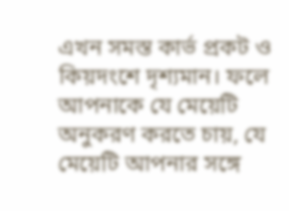এখন সমস্ত কার্ভ প্রকট ও কিয়দংশে দৃশ্যমান। ফলে আপনাকে যে মেয়েটি অনুকরণ করতে চায়, যে মেয়েটি আপনার সঙ্গে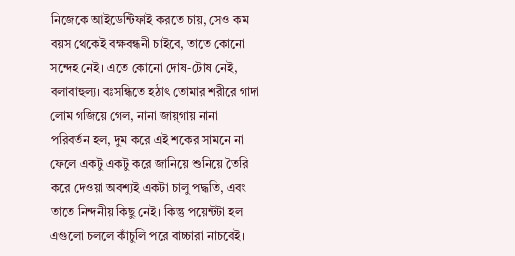নিজেকে আইডেন্টিফাই করতে চায়, সেও কম বয়স থেকেই বক্ষবন্ধনী চাইবে, তাতে কোনো সন্দেহ নেই। এতে কোনো দোষ-টোষ নেই, বলাবাহুল্য। বঃসন্ধিতে হঠাৎ তোমার শরীরে গাদা লোম গজিয়ে গেল, নানা জায়্গায় নানা পরিবর্তন হল, দুম করে এই শকের সামনে না ফেলে একটু একটু করে জানিয়ে শুনিয়ে তৈরি করে দেওয়া অবশ্যই একটা চালু পদ্ধতি, এবং তাতে নিন্দনীয় কিছু নেই। কিন্তু পয়েন্টটা হল এগুলো চললে কাঁচুলি পরে বাচ্চারা নাচবেই।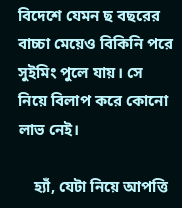বিদেশে যেমন ছ বছরের বাচ্চা মেয়েও বিকিনি পরে সুইমিং পুলে যায়। সে নিয়ে বিলাপ করে কোনো লাভ নেই।

    হ্যাঁ, যেটা নিয়ে আপত্তি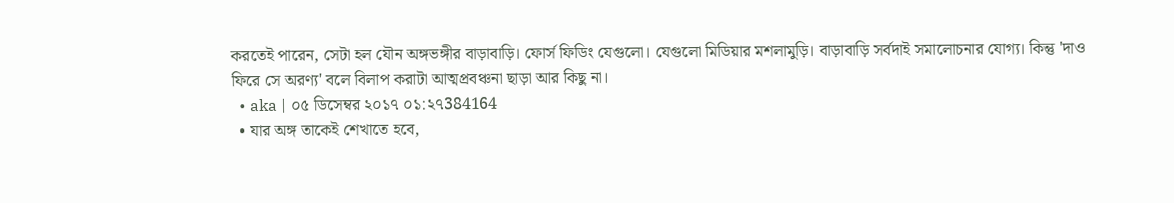করতেই পারেন, সেটা হল যৌন অঙ্গভঙ্গীর বাড়াবাড়ি। ফোর্স ফিডিং যেগুলো। যেগুলো মিডিয়ার মশলামুড়ি। বাড়াবাড়ি সর্বদাই সমালোচনার যোগ্য। কিন্তু 'দাও ফিরে সে অরণ্য' বলে বিলাপ করাটা আত্মপ্রবঞ্চনা ছাড়া আর কিছু না।
  • aka | ০৫ ডিসেম্বর ২০১৭ ০১:২৭384164
  • যার অঙ্গ তাকেই শেখাতে হবে,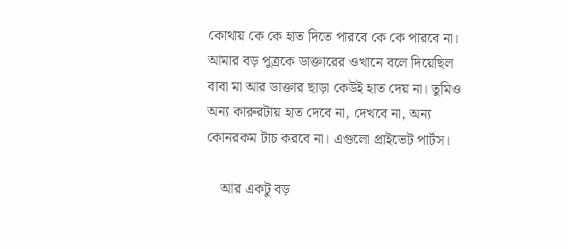কোথায় কে কে হাত দিতে পারবে কে কে পারবে না। আমার বড় পুত্রকে ডাক্তারের ওখানে বলে দিয়েছিল বাবা মা আর ডাক্তার ছাড়া কেউই হাত দেয় না। তুমিও অন্য কারুরটায় হাত দেবে না, দেখবে না, অন্য কোনরকম টাচ করবে না। এগুলো প্রাইভেট পার্টস।

    আর একটু বড়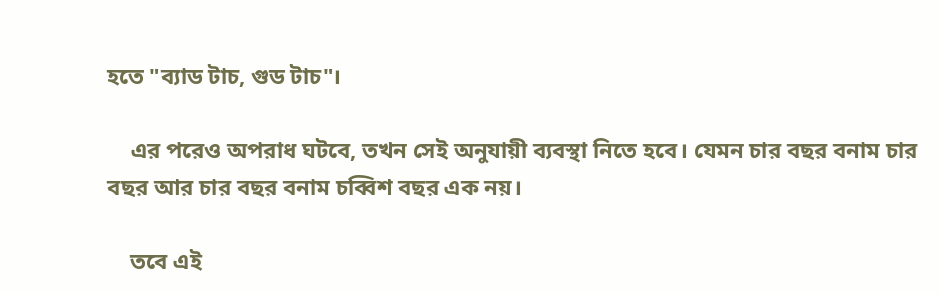হতে "ব্যাড টাচ, গুড টাচ"।

    এর পরেও অপরাধ ঘটবে, তখন সেই অনুযায়ী ব্যবস্থা নিতে হবে। যেমন চার বছর বনাম চার বছর আর চার বছর বনাম চব্বিশ বছর এক নয়।

    তবে এই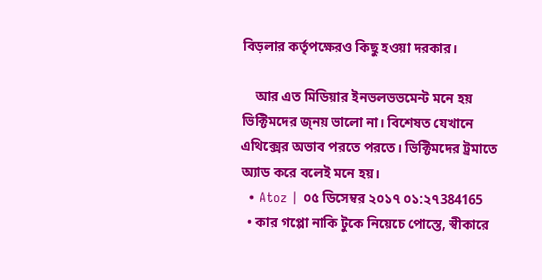বিড়লার কর্তৃপক্ষেরও কিছু হওয়া দরকার।

    আর এত মিডিয়ার ইনভলভভমেন্ট মনে হয় ভিক্টিমদের জ্নয় ভালো না। বিশেষত যেখানে এথিক্সের অভাব পরতে পরতে। ভিক্টিমদের ট্রমাতে অ্যাড করে বলেই মনে হয়।
  • Atoz | ০৫ ডিসেম্বর ২০১৭ ০১:২৭384165
  • কার গপ্পো নাকি টুকে নিয়েচে পোস্তে, স্বীকারে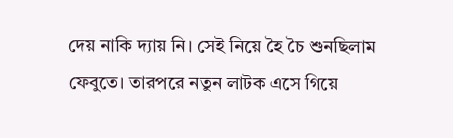দেয় নাকি দ্যায় নি। সেই নিয়ে হৈ চৈ শুনছিলাম ফেবুতে। তারপরে নতুন লাটক এসে গিয়ে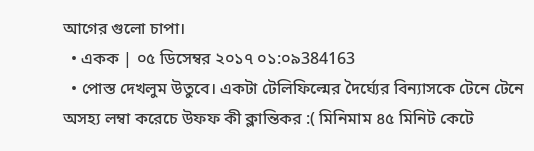আগের গুলো চাপা।
  • একক | ০৫ ডিসেম্বর ২০১৭ ০১:০৯384163
  • পোস্ত দেখলুম উতুবে। একটা টেলিফিল্মের দৈর্ঘ্যের বিন্যাসকে টেনে টেনে অসহ্য লম্বা করেচে উফফ কী ক্লান্তিকর :( মিনিমাম ৪৫ মিনিট কেটে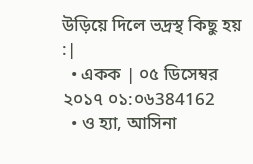উড়িয়ে দিলে ভদ্রস্থ কিছু হয় :|
  • একক | ০৫ ডিসেম্বর ২০১৭ ০১:০৬384162
  • ও হ্যা, আসিনা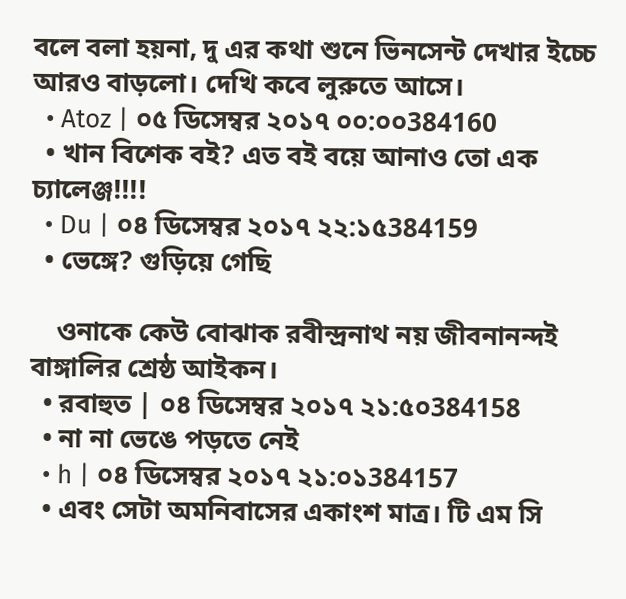বলে বলা হয়না, দু এর কথা শুনে ভিনসেন্ট দেখার ইচ্চে আরও বাড়লো। দেখি কবে লুরুতে আসে।
  • Atoz | ০৫ ডিসেম্বর ২০১৭ ০০:০০384160
  • খান বিশেক বই? এত বই বয়ে আনাও তো এক চ্যালেঞ্জ!!!!
  • Du | ০৪ ডিসেম্বর ২০১৭ ২২:১৫384159
  • ভেঙ্গে? গুড়িয়ে গেছি

    ওনাকে কেউ বোঝাক রবীন্দ্রনাথ নয় জীবনানন্দই বাঙ্গালির শ্রেষ্ঠ আইকন।
  • রবাহুত | ০৪ ডিসেম্বর ২০১৭ ২১:৫০384158
  • না না ভেঙে পড়তে নেই
  • h | ০৪ ডিসেম্বর ২০১৭ ২১:০১384157
  • এবং সেটা অমনিবাসের একাংশ মাত্র। টি এম সি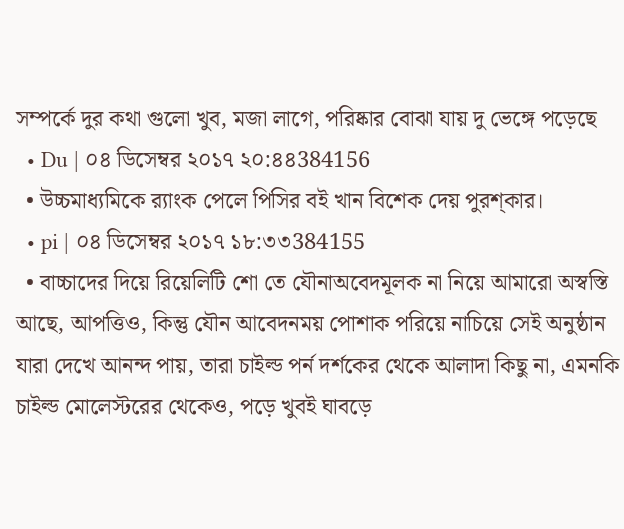সম্পর্কে দুর কথা গুলো খুব, মজা লাগে, পরিষ্কার বোঝা যায় দু ভেঙ্গে পড়েছে
  • Du | ০৪ ডিসেম্বর ২০১৭ ২০:৪৪384156
  • উচ্চমাধ্যমিকে র‌্যাংক পেলে পিসির বই খান বিশেক দেয় পুরশ্কার।
  • pi | ০৪ ডিসেম্বর ২০১৭ ১৮:৩৩384155
  • বাচ্চাদের দিয়ে রিয়েলিটি শো তে যৌনাঅবেদমূলক না নিয়ে আমারো অস্বস্তি আছে, আপত্তিও, কিন্তু যৌন আবেদনময় পোশাক পরিয়ে নাচিয়ে সেই অনুষ্ঠান যারা দেখে আনন্দ পায়, তারা চাইল্ড পর্ন দর্শকের থেকে আলাদা কিছু না, এমনকি চাইল্ড মোলেস্টরের থেকেও, পড়ে খুবই ঘাবড়ে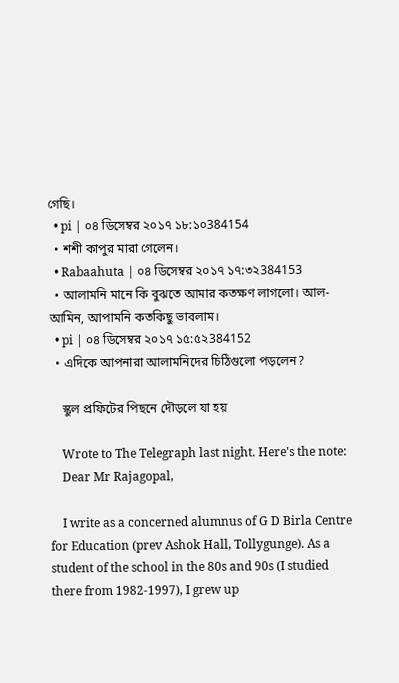গেছি।
  • pi | ০৪ ডিসেম্বর ২০১৭ ১৮:১০384154
  • শশী কাপুর মারা গেলেন।
  • Rabaahuta | ০৪ ডিসেম্বর ২০১৭ ১৭:৩২384153
  • আলামনি মানে কি বুঝতে আমার কতক্ষণ লাগলো। আল-আমিন, আপামনি কতকিছু ভাবলাম।
  • pi | ০৪ ডিসেম্বর ২০১৭ ১৫:৫২384152
  • এদিকে আপনারা আলামনিদের চিঠিগুলো পড়লেন?

    স্কুল প্রফিটের পিছনে দৌড়লে যা হয়

    Wrote to The Telegraph last night. Here's the note:
    Dear Mr Rajagopal,

    I write as a concerned alumnus of G D Birla Centre for Education (prev Ashok Hall, Tollygunge). As a student of the school in the 80s and 90s (I studied there from 1982-1997), I grew up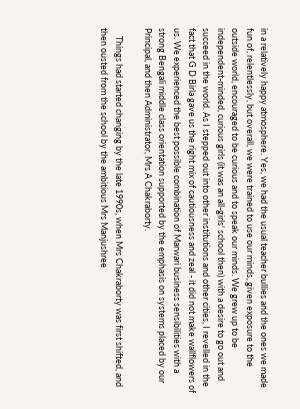in a relatively happy atmosphere. Yes, we had the usual teacher bullies and the ones we made fun of, relentlessly, but overall, we were trained to use our minds, given exposure to the outside world, encouraged to be curious and to speak our minds. We grew up to be independent-minded, curious girls (it was an all-girls' school then) with a desire to go out and succeed in the world. As I stepped out into other institutions and other cities, I revelled in the fact that G D Birla gave us the right mix of cautiousness and zeal - it did not make wallflowers of us. We experienced the best possible combination of Marwari business sensibilities with a strong Bengali middle class orientation supported by the emphasis on systems placed by our Principal, and then Administrator, Mrs A Chakraborty.

    Things had started changing by the late 1990s, when Mrs Chakraborty was first shifted, and then ousted from the school by the ambitious Mrs Manjushree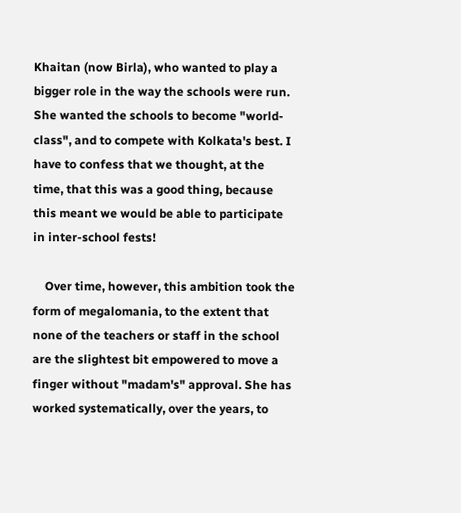Khaitan (now Birla), who wanted to play a bigger role in the way the schools were run. She wanted the schools to become "world-class", and to compete with Kolkata's best. I have to confess that we thought, at the time, that this was a good thing, because this meant we would be able to participate in inter-school fests!

    Over time, however, this ambition took the form of megalomania, to the extent that none of the teachers or staff in the school are the slightest bit empowered to move a finger without "madam's" approval. She has worked systematically, over the years, to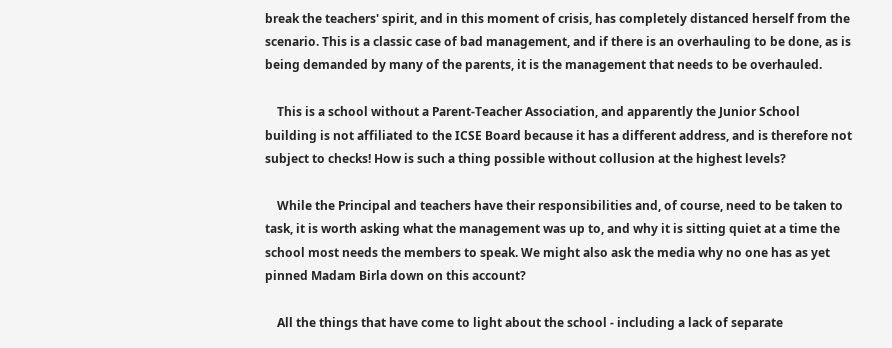break the teachers' spirit, and in this moment of crisis, has completely distanced herself from the scenario. This is a classic case of bad management, and if there is an overhauling to be done, as is being demanded by many of the parents, it is the management that needs to be overhauled.

    This is a school without a Parent-Teacher Association, and apparently the Junior School building is not affiliated to the ICSE Board because it has a different address, and is therefore not subject to checks! How is such a thing possible without collusion at the highest levels?

    While the Principal and teachers have their responsibilities and, of course, need to be taken to task, it is worth asking what the management was up to, and why it is sitting quiet at a time the school most needs the members to speak. We might also ask the media why no one has as yet pinned Madam Birla down on this account?

    All the things that have come to light about the school - including a lack of separate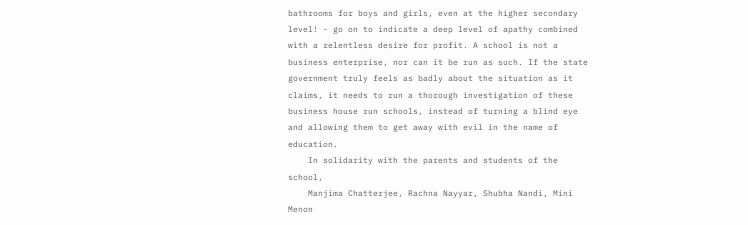bathrooms for boys and girls, even at the higher secondary level! - go on to indicate a deep level of apathy combined with a relentless desire for profit. A school is not a business enterprise, nor can it be run as such. If the state government truly feels as badly about the situation as it claims, it needs to run a thorough investigation of these business house run schools, instead of turning a blind eye and allowing them to get away with evil in the name of education.
    In solidarity with the parents and students of the school,
    Manjima Chatterjee, Rachna Nayyar, Shubha Nandi, Mini Menon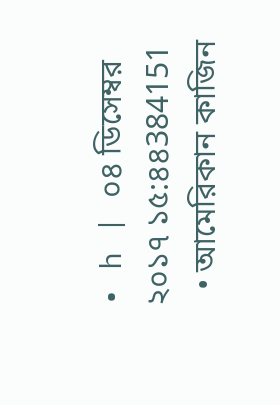• h | ০৪ ডিসেম্বর ২০১৭ ১৫:৪৪384151
  • আমেরিকান কাজিন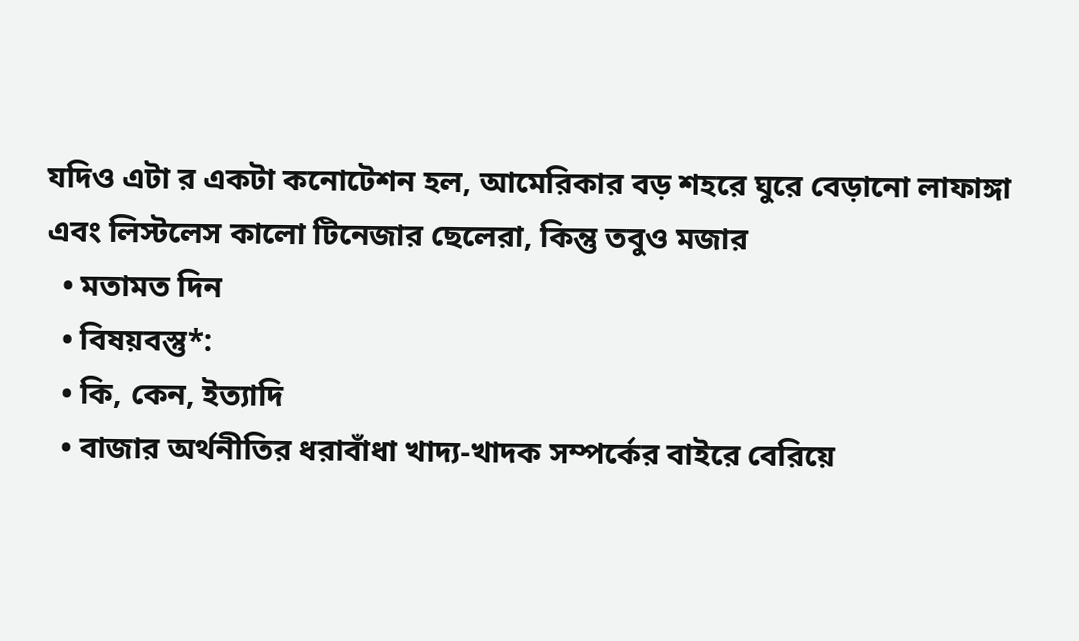যদিও এটা র একটা কনোটেশন হল, আমেরিকার বড় শহরে ঘুরে বেড়ানো লাফাঙ্গা এবং লিস্টলেস কালো টিনেজার ছেলেরা, কিন্তু তবুও মজার
  • মতামত দিন
  • বিষয়বস্তু*:
  • কি, কেন, ইত্যাদি
  • বাজার অর্থনীতির ধরাবাঁধা খাদ্য-খাদক সম্পর্কের বাইরে বেরিয়ে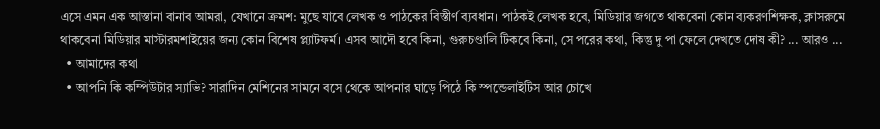এসে এমন এক আস্তানা বানাব আমরা, যেখানে ক্রমশ: মুছে যাবে লেখক ও পাঠকের বিস্তীর্ণ ব্যবধান। পাঠকই লেখক হবে, মিডিয়ার জগতে থাকবেনা কোন ব্যকরণশিক্ষক, ক্লাসরুমে থাকবেনা মিডিয়ার মাস্টারমশাইয়ের জন্য কোন বিশেষ প্ল্যাটফর্ম। এসব আদৌ হবে কিনা, গুরুচণ্ডালি টিকবে কিনা, সে পরের কথা, কিন্তু দু পা ফেলে দেখতে দোষ কী? ... আরও ...
  • আমাদের কথা
  • আপনি কি কম্পিউটার স্যাভি? সারাদিন মেশিনের সামনে বসে থেকে আপনার ঘাড়ে পিঠে কি স্পন্ডেলাইটিস আর চোখে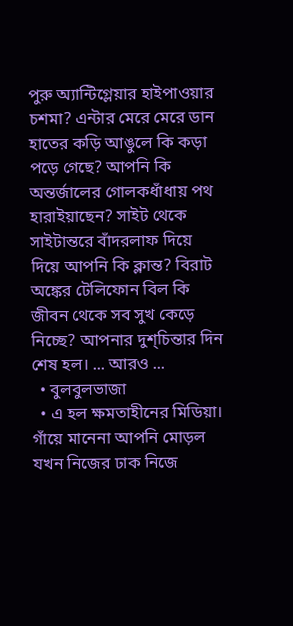পুরু অ্যান্টিগ্লেয়ার হাইপাওয়ার চশমা? এন্টার মেরে মেরে ডান হাতের কড়ি আঙুলে কি কড়া পড়ে গেছে? আপনি কি অন্তর্জালের গোলকধাঁধায় পথ হারাইয়াছেন? সাইট থেকে সাইটান্তরে বাঁদরলাফ দিয়ে দিয়ে আপনি কি ক্লান্ত? বিরাট অঙ্কের টেলিফোন বিল কি জীবন থেকে সব সুখ কেড়ে নিচ্ছে? আপনার দুশ্‌চিন্তার দিন শেষ হল। ... আরও ...
  • বুলবুলভাজা
  • এ হল ক্ষমতাহীনের মিডিয়া। গাঁয়ে মানেনা আপনি মোড়ল যখন নিজের ঢাক নিজে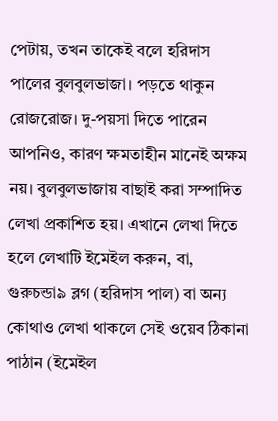পেটায়, তখন তাকেই বলে হরিদাস পালের বুলবুলভাজা। পড়তে থাকুন রোজরোজ। দু-পয়সা দিতে পারেন আপনিও, কারণ ক্ষমতাহীন মানেই অক্ষম নয়। বুলবুলভাজায় বাছাই করা সম্পাদিত লেখা প্রকাশিত হয়। এখানে লেখা দিতে হলে লেখাটি ইমেইল করুন, বা, গুরুচন্ডা৯ ব্লগ (হরিদাস পাল) বা অন্য কোথাও লেখা থাকলে সেই ওয়েব ঠিকানা পাঠান (ইমেইল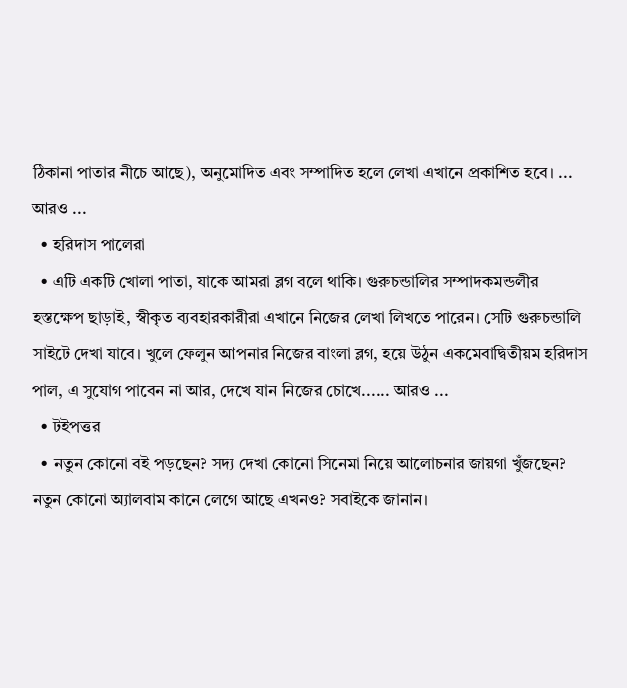ঠিকানা পাতার নীচে আছে), অনুমোদিত এবং সম্পাদিত হলে লেখা এখানে প্রকাশিত হবে। ... আরও ...
  • হরিদাস পালেরা
  • এটি একটি খোলা পাতা, যাকে আমরা ব্লগ বলে থাকি। গুরুচন্ডালির সম্পাদকমন্ডলীর হস্তক্ষেপ ছাড়াই, স্বীকৃত ব্যবহারকারীরা এখানে নিজের লেখা লিখতে পারেন। সেটি গুরুচন্ডালি সাইটে দেখা যাবে। খুলে ফেলুন আপনার নিজের বাংলা ব্লগ, হয়ে উঠুন একমেবাদ্বিতীয়ম হরিদাস পাল, এ সুযোগ পাবেন না আর, দেখে যান নিজের চোখে...... আরও ...
  • টইপত্তর
  • নতুন কোনো বই পড়ছেন? সদ্য দেখা কোনো সিনেমা নিয়ে আলোচনার জায়গা খুঁজছেন? নতুন কোনো অ্যালবাম কানে লেগে আছে এখনও? সবাইকে জানান।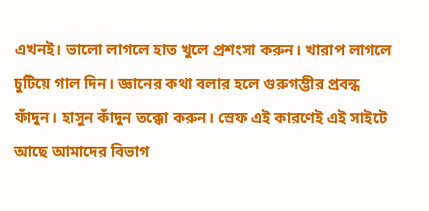এখনই। ভালো লাগলে হাত খুলে প্রশংসা করুন। খারাপ লাগলে চুটিয়ে গাল দিন। জ্ঞানের কথা বলার হলে গুরুগম্ভীর প্রবন্ধ ফাঁদুন। হাসুন কাঁদুন তক্কো করুন। স্রেফ এই কারণেই এই সাইটে আছে আমাদের বিভাগ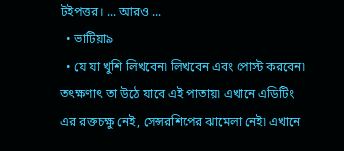টইপত্তর। ... আরও ...
  • ভাটিয়া৯
  • যে যা খুশি লিখবেন৷ লিখবেন এবং পোস্ট করবেন৷ তৎক্ষণাৎ তা উঠে যাবে এই পাতায়৷ এখানে এডিটিং এর রক্তচক্ষু নেই, সেন্সরশিপের ঝামেলা নেই৷ এখানে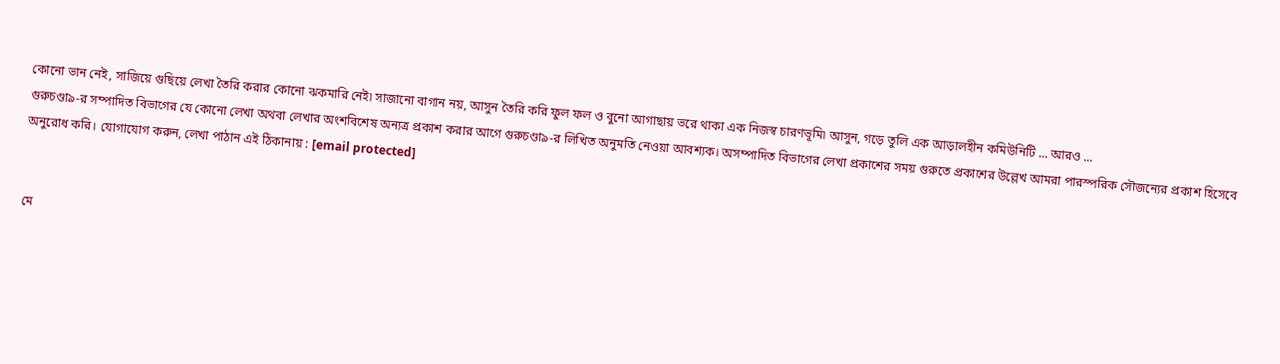কোনো ভান নেই, সাজিয়ে গুছিয়ে লেখা তৈরি করার কোনো ঝকমারি নেই৷ সাজানো বাগান নয়, আসুন তৈরি করি ফুল ফল ও বুনো আগাছায় ভরে থাকা এক নিজস্ব চারণভূমি৷ আসুন, গড়ে তুলি এক আড়ালহীন কমিউনিটি ... আরও ...
গুরুচণ্ডা৯-র সম্পাদিত বিভাগের যে কোনো লেখা অথবা লেখার অংশবিশেষ অন্যত্র প্রকাশ করার আগে গুরুচণ্ডা৯-র লিখিত অনুমতি নেওয়া আবশ্যক। অসম্পাদিত বিভাগের লেখা প্রকাশের সময় গুরুতে প্রকাশের উল্লেখ আমরা পারস্পরিক সৌজন্যের প্রকাশ হিসেবে অনুরোধ করি। যোগাযোগ করুন, লেখা পাঠান এই ঠিকানায় : [email protected]


মে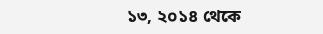১৩, ২০১৪ থেকে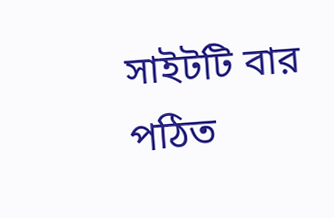সাইটটি বার পঠিত